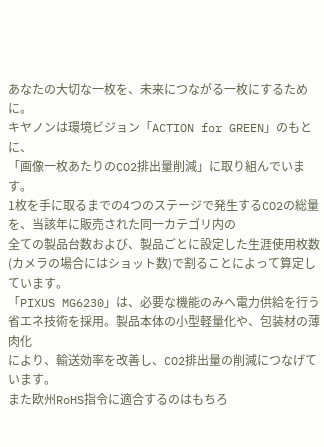あなたの大切な一枚を、未来につながる一枚にするために。
キヤノンは環境ビジョン「ACTION for GREEN」のもとに、
「画像一枚あたりのCO2排出量削減」に取り組んでいます。
1枚を手に取るまでの4つのステージで発生するCO2の総量を、当該年に販売された同一カテゴリ内の
全ての製品台数および、製品ごとに設定した生涯使用枚数(カメラの場合にはショット数)で割ることによって算定しています。
「PIXUS MG6230」は、必要な機能のみへ電力供給を行う
省エネ技術を採用。製品本体の小型軽量化や、包装材の薄肉化
により、輸送効率を改善し、CO2排出量の削減につなげています。
また欧州RoHS指令に適合するのはもちろ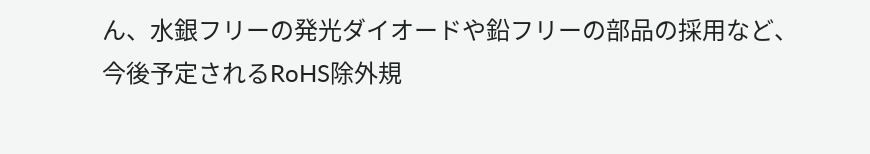ん、水銀フリーの発光ダイオードや鉛フリーの部品の採用など、
今後予定されるRoHS除外規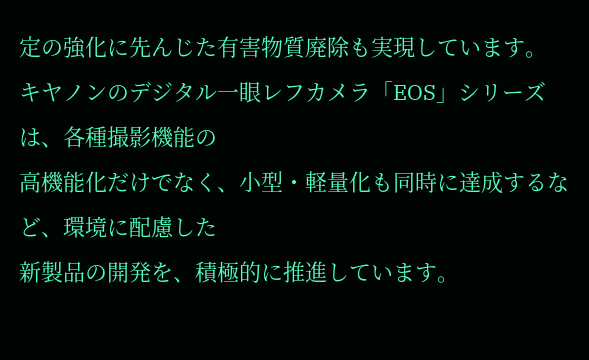定の強化に先んじた有害物質廃除も実現しています。
キヤノンのデジタル一眼レフカメラ「EOS」シリーズは、各種撮影機能の
高機能化だけでなく、小型・軽量化も同時に達成するなど、環境に配慮した
新製品の開発を、積極的に推進しています。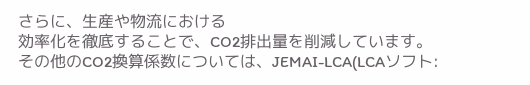さらに、生産や物流における
効率化を徹底することで、CO2排出量を削減しています。
その他のCO2換算係数については、JEMAI-LCA(LCAソフト: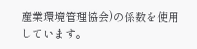産業環境管理協会)の係数を使用しています。